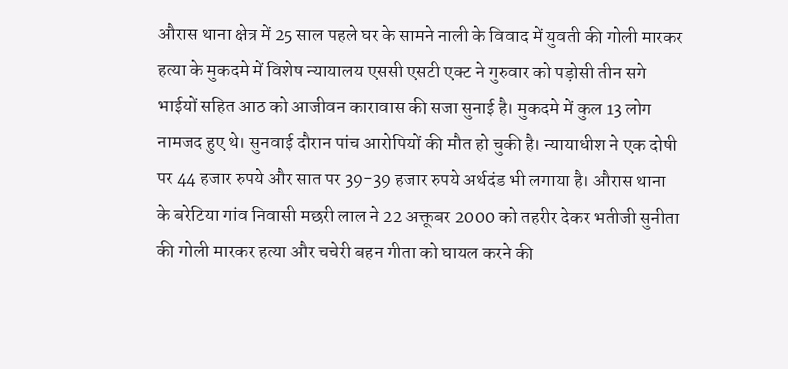औरास थाना क्षेत्र में 25 साल पहले घर के सामने नाली के विवाद में युवती की गोली मारकर हत्या के मुकदमे में विशेष न्यायालय एससी एसटी एक्ट ने गुरुवार को पड़ोसी तीन सगे भाईयों सहित आठ को आजीवन कारावास की सजा सुनाई है। मुकदमे में कुल 13 लोग नामजद हुए थे। सुनवाई दौरान पांच आरोपियों की मौत हो चुकी है। न्यायाधीश ने एक दोषी पर 44 हजार रुपये और सात पर 39-39 हजार रुपये अर्थदंड भी लगाया है। औरास थाना के बरेटिया गांव निवासी मछरी लाल ने 22 अक्तूबर 2000 को तहरीर देकर भतीजी सुनीता की गोली मारकर हत्या और चचेरी बहन गीता को घायल करने की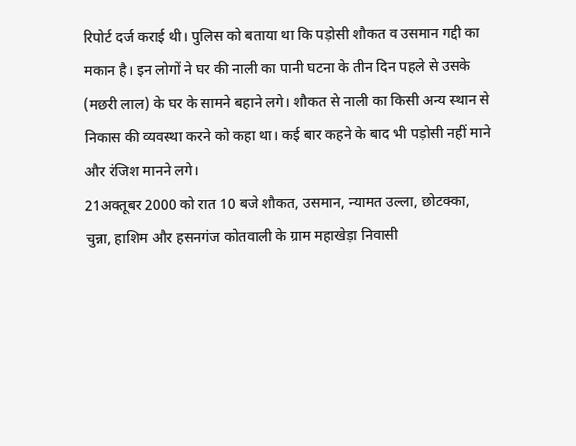रिपोर्ट दर्ज कराई थी। पुलिस को बताया था कि पड़ोसी शौकत व उसमान गद्दी का मकान है। इन लोगों ने घर की नाली का पानी घटना के तीन दिन पहले से उसके (मछरी लाल) के घर के सामने बहाने लगे। शौकत से नाली का किसी अन्य स्थान से निकास की व्यवस्था करने को कहा था। कई बार कहने के बाद भी पड़ोसी नहीं माने और रंजिश मानने लगे।
21अक्तूबर 2000 को रात 10 बजे शौकत, उसमान, न्यामत उल्ला, छोटक्का, चुन्ना, हाशिम और हसनगंज कोतवाली के ग्राम महाखेड़ा निवासी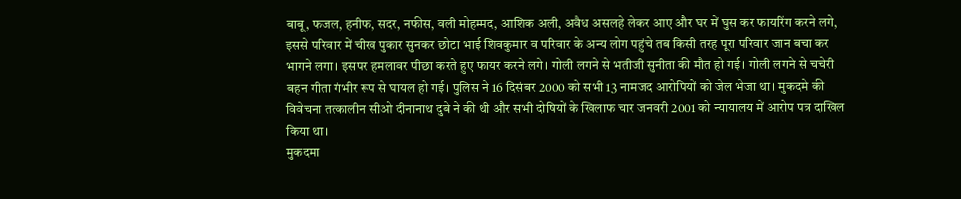बाबू, फजल, हनीफ, सदर, नफीस, वली मोहम्मद, आशिक अली, अवैध असलहे लेकर आए और घर में घुस कर फायरिंग करने लगे, इससे परिवार में चीख पुकार सुनकर छोटा भाई शिवकुमार व परिवार के अन्य लोग पहुंचे तब किसी तरह पूरा परिवार जान बचा कर भागने लगा। इसपर हमलावर पीछा करते हुए फायर करने लगे। गोली लगने से भतीजी सुनीता की मौत हो गई। गोली लगने से चचेरी बहन गीता गंभीर रूप से घायल हो गई। पुलिस ने 16 दिसंबर 2000 को सभी 13 नामजद आरोपियों को जेल भेजा था। मुकदमे की विवेचना तत्कालीन सीओ दीनानाथ दुबे ने की थी और सभी दोषियों के खिलाफ चार जनवरी 2001 को न्यायालय में आरोप पत्र दाखिल किया था।
मुकदमा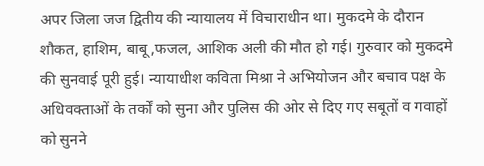अपर जिला जज द्वितीय की न्यायालय में विचाराधीन था। मुकदमे के दौरान शौकत, हाशिम, बाबू,फजल, आशिक अली की मौत हो गई। गुरुवार को मुकदमे की सुनवाई पूरी हुई। न्यायाधीश कविता मिश्रा ने अभियोजन और बचाव पक्ष के अधिवक्ताओं के तर्कों को सुना और पुलिस की ओर से दिए गए सबूतों व गवाहों को सुनने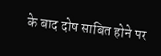के बाद दोष साबित होने पर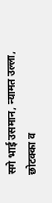सगे भाई उसमान, न्यामत उल्ला, छोटक्का व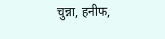चुन्ना, हनीफ,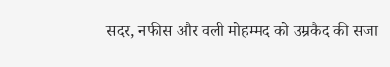सदर, नफीस और वली मोहम्मद को उम्रकैद की सजा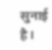सुनाई है।